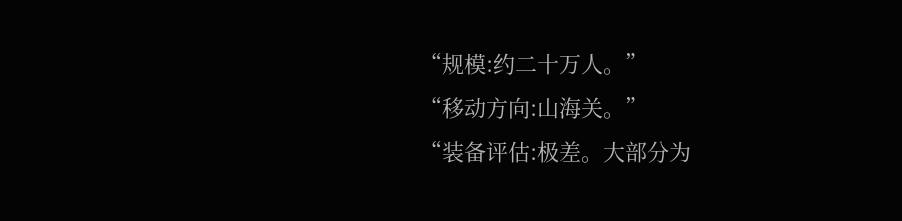“规模:约二十万人。”
“移动方向:山海关。”
“装备评估:极差。大部分为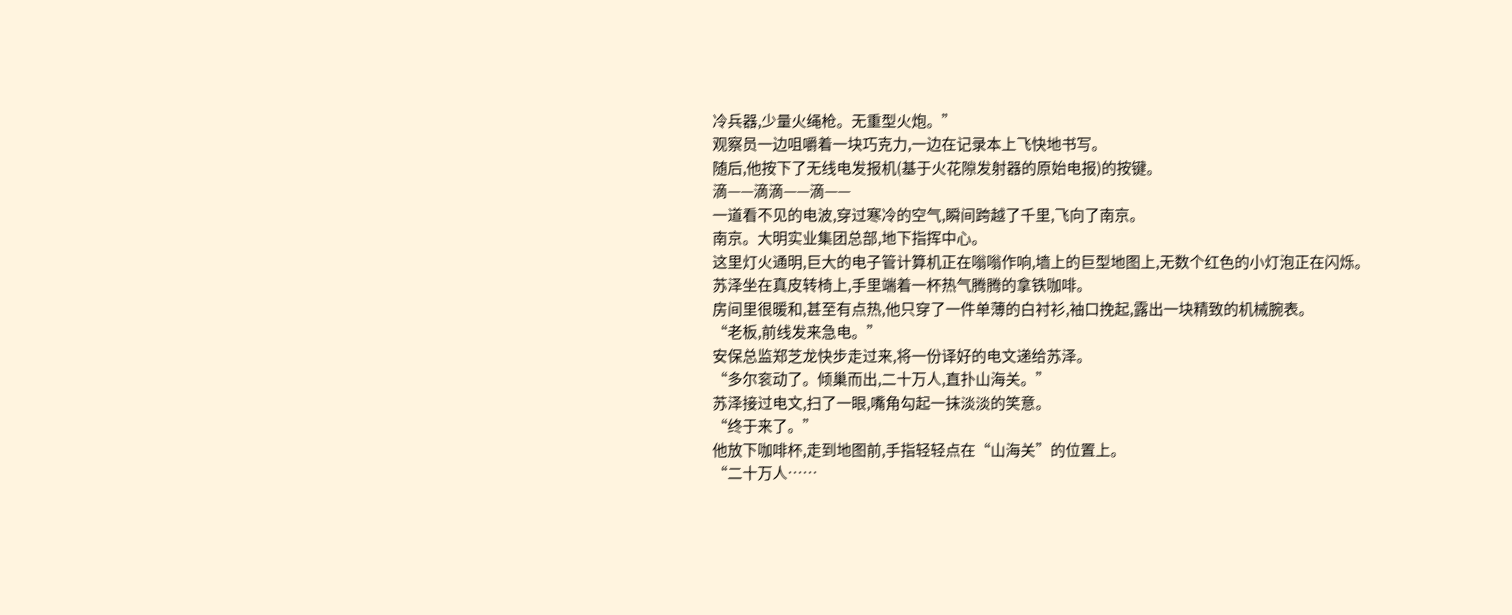冷兵器,少量火绳枪。无重型火炮。”
观察员一边咀嚼着一块巧克力,一边在记录本上飞快地书写。
随后,他按下了无线电发报机(基于火花隙发射器的原始电报)的按键。
滴——滴滴——滴——
一道看不见的电波,穿过寒冷的空气,瞬间跨越了千里,飞向了南京。
南京。大明实业集团总部,地下指挥中心。
这里灯火通明,巨大的电子管计算机正在嗡嗡作响,墙上的巨型地图上,无数个红色的小灯泡正在闪烁。
苏泽坐在真皮转椅上,手里端着一杯热气腾腾的拿铁咖啡。
房间里很暖和,甚至有点热,他只穿了一件单薄的白衬衫,袖口挽起,露出一块精致的机械腕表。
“老板,前线发来急电。”
安保总监郑芝龙快步走过来,将一份译好的电文递给苏泽。
“多尔衮动了。倾巢而出,二十万人,直扑山海关。”
苏泽接过电文,扫了一眼,嘴角勾起一抹淡淡的笑意。
“终于来了。”
他放下咖啡杯,走到地图前,手指轻轻点在“山海关”的位置上。
“二十万人……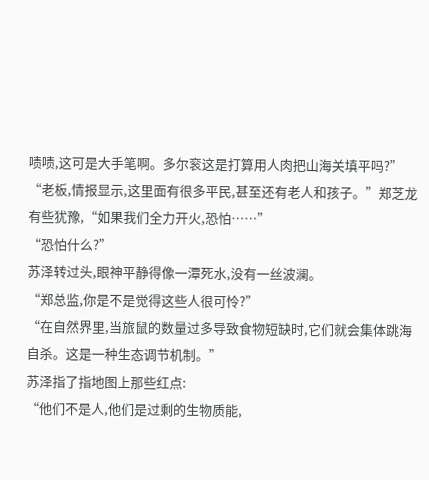啧啧,这可是大手笔啊。多尔衮这是打算用人肉把山海关填平吗?”
“老板,情报显示,这里面有很多平民,甚至还有老人和孩子。”郑芝龙有些犹豫,“如果我们全力开火,恐怕……”
“恐怕什么?”
苏泽转过头,眼神平静得像一潭死水,没有一丝波澜。
“郑总监,你是不是觉得这些人很可怜?”
“在自然界里,当旅鼠的数量过多导致食物短缺时,它们就会集体跳海自杀。这是一种生态调节机制。”
苏泽指了指地图上那些红点:
“他们不是人,他们是过剩的生物质能,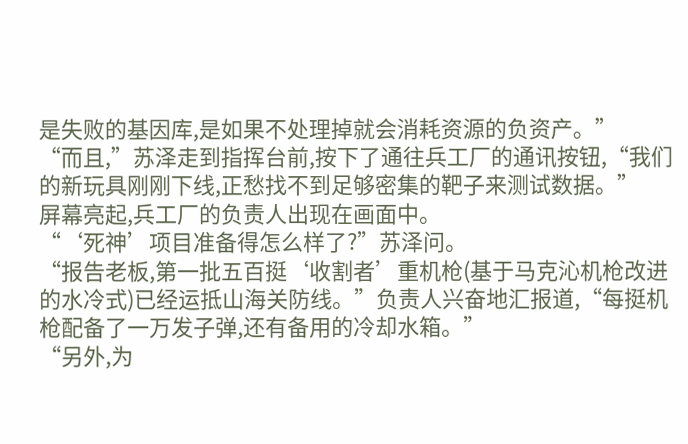是失败的基因库,是如果不处理掉就会消耗资源的负资产。”
“而且,”苏泽走到指挥台前,按下了通往兵工厂的通讯按钮,“我们的新玩具刚刚下线,正愁找不到足够密集的靶子来测试数据。”
屏幕亮起,兵工厂的负责人出现在画面中。
“‘死神’项目准备得怎么样了?”苏泽问。
“报告老板,第一批五百挺‘收割者’重机枪(基于马克沁机枪改进的水冷式)已经运抵山海关防线。”负责人兴奋地汇报道,“每挺机枪配备了一万发子弹,还有备用的冷却水箱。”
“另外,为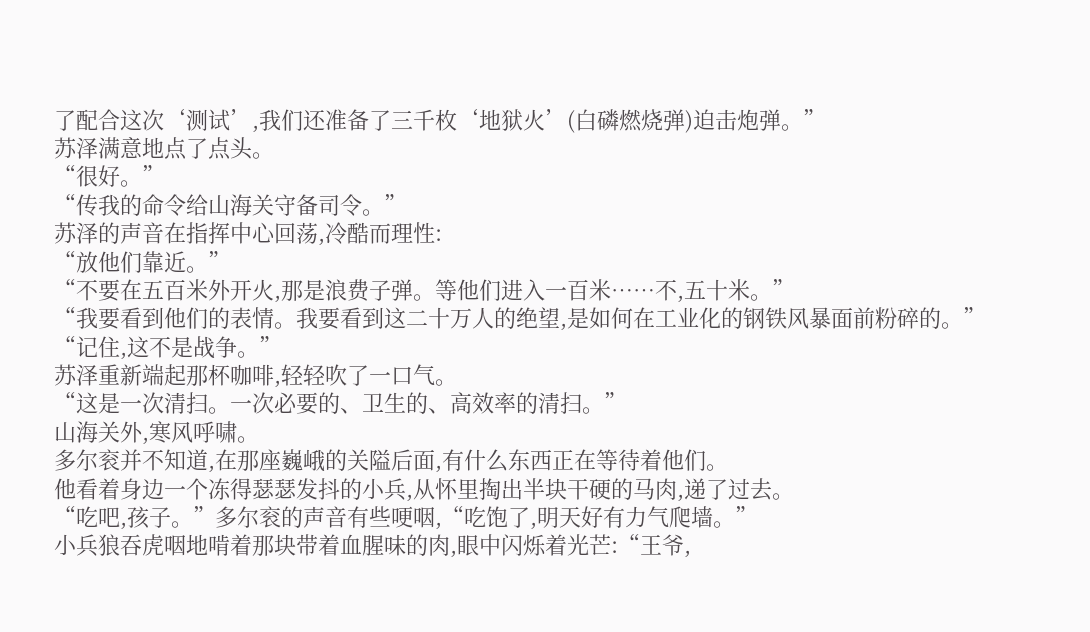了配合这次‘测试’,我们还准备了三千枚‘地狱火’(白磷燃烧弹)迫击炮弹。”
苏泽满意地点了点头。
“很好。”
“传我的命令给山海关守备司令。”
苏泽的声音在指挥中心回荡,冷酷而理性:
“放他们靠近。”
“不要在五百米外开火,那是浪费子弹。等他们进入一百米……不,五十米。”
“我要看到他们的表情。我要看到这二十万人的绝望,是如何在工业化的钢铁风暴面前粉碎的。”
“记住,这不是战争。”
苏泽重新端起那杯咖啡,轻轻吹了一口气。
“这是一次清扫。一次必要的、卫生的、高效率的清扫。”
山海关外,寒风呼啸。
多尔衮并不知道,在那座巍峨的关隘后面,有什么东西正在等待着他们。
他看着身边一个冻得瑟瑟发抖的小兵,从怀里掏出半块干硬的马肉,递了过去。
“吃吧,孩子。”多尔衮的声音有些哽咽,“吃饱了,明天好有力气爬墙。”
小兵狼吞虎咽地啃着那块带着血腥味的肉,眼中闪烁着光芒:“王爷,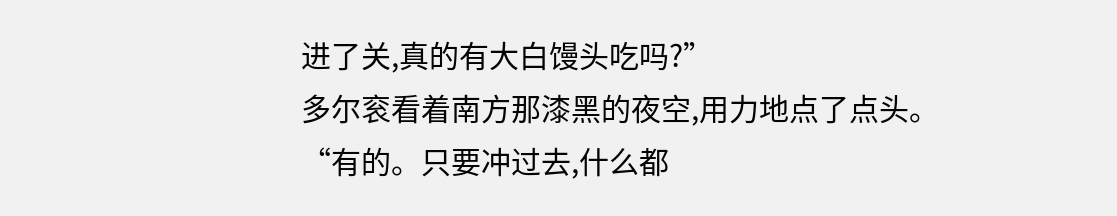进了关,真的有大白馒头吃吗?”
多尔衮看着南方那漆黑的夜空,用力地点了点头。
“有的。只要冲过去,什么都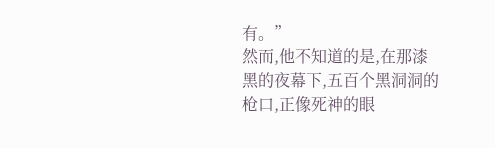有。”
然而,他不知道的是,在那漆黑的夜幕下,五百个黑洞洞的枪口,正像死神的眼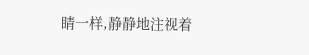睛一样,静静地注视着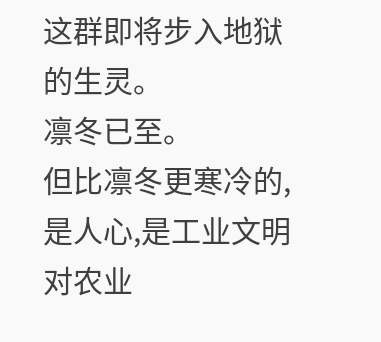这群即将步入地狱的生灵。
凛冬已至。
但比凛冬更寒冷的,是人心,是工业文明对农业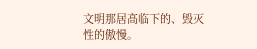文明那居高临下的、毁灭性的傲慢。